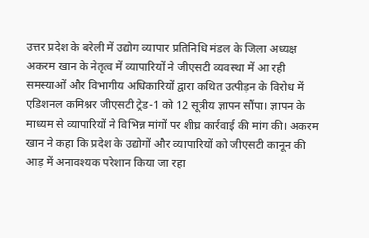उत्तर प्रदेश के बरेली में उद्योग व्यापार प्रतिनिधि मंडल के जिला अध्यक्ष अकरम खान के नेतृत्व में व्यापारियों ने जीएसटी व्यवस्था में आ रही समस्याओं और विभागीय अधिकारियों द्वारा कथित उत्पीड़न के विरोध में एडिशनल कमिश्नर जीएसटी ट्रेड-1 को 12 सूत्रीय ज्ञापन सौंपा। ज्ञापन के माध्यम से व्यापारियों ने विभिन्न मांगों पर शीघ्र कार्रवाई की मांग की। अकरम खान ने कहा कि प्रदेश के उद्योगों और व्यापारियों को जीएसटी कानून की आड़ में अनावश्यक परेशान किया जा रहा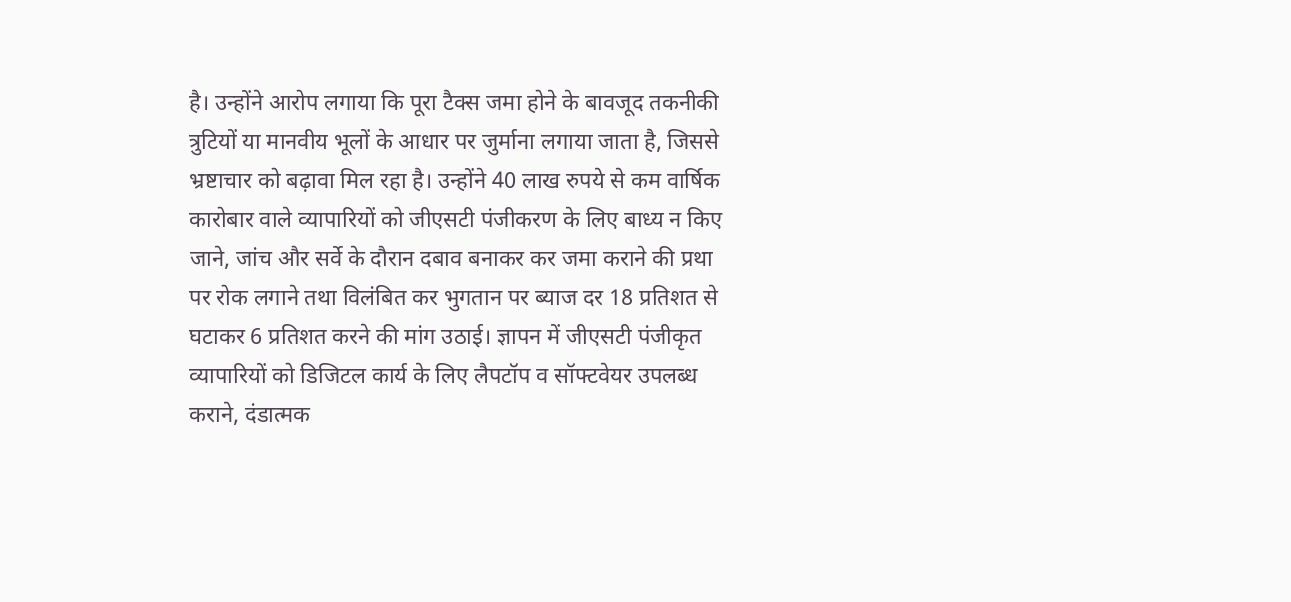है। उन्होंने आरोप लगाया कि पूरा टैक्स जमा होने के बावजूद तकनीकी त्रुटियों या मानवीय भूलों के आधार पर जुर्माना लगाया जाता है, जिससे भ्रष्टाचार को बढ़ावा मिल रहा है। उन्होंने 40 लाख रुपये से कम वार्षिक कारोबार वाले व्यापारियों को जीएसटी पंजीकरण के लिए बाध्य न किए जाने, जांच और सर्वे के दौरान दबाव बनाकर कर जमा कराने की प्रथा पर रोक लगाने तथा विलंबित कर भुगतान पर ब्याज दर 18 प्रतिशत से घटाकर 6 प्रतिशत करने की मांग उठाई। ज्ञापन में जीएसटी पंजीकृत व्यापारियों को डिजिटल कार्य के लिए लैपटॉप व सॉफ्टवेयर उपलब्ध कराने, दंडात्मक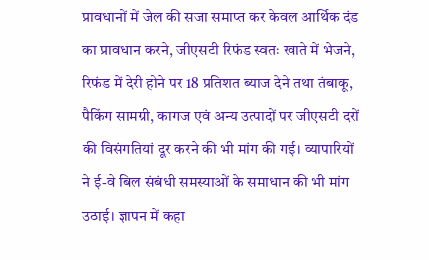प्रावधानों में जेल की सजा समाप्त कर केवल आर्थिक दंड का प्रावधान करने, जीएसटी रिफंड स्वतः खाते में भेजने, रिफंड में देरी होने पर 18 प्रतिशत ब्याज देने तथा तंबाकू, पैकिंग सामग्री, कागज एवं अन्य उत्पादों पर जीएसटी दरों की विसंगतियां दूर करने की भी मांग की गई। व्यापारियों ने ई-वे बिल संबंधी समस्याओं के समाधान की भी मांग उठाई। ज्ञापन में कहा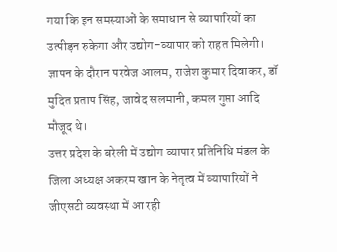गया कि इन समस्याओं के समाधान से व्यापारियों का उत्पीड़न रुकेगा और उद्योग-व्यापार को राहत मिलेगी। ज्ञापन के दौरान परवेज आलम, राजेश कुमार दिवाकर, डॉ मुदित प्रताप सिंह, जावेद सलमानी, कमल गुप्ता आदि मौजूद थे।
उत्तर प्रदेश के बरेली में उद्योग व्यापार प्रतिनिधि मंडल के जिला अध्यक्ष अकरम खान के नेतृत्व में व्यापारियों ने जीएसटी व्यवस्था में आ रही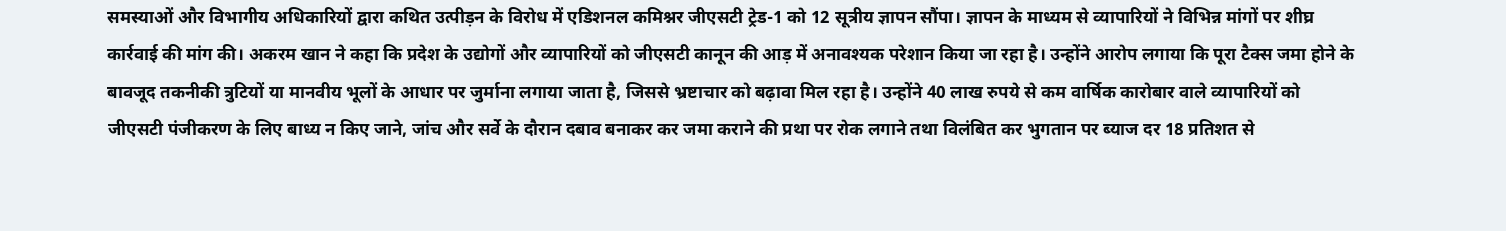समस्याओं और विभागीय अधिकारियों द्वारा कथित उत्पीड़न के विरोध में एडिशनल कमिश्नर जीएसटी ट्रेड-1 को 12 सूत्रीय ज्ञापन सौंपा। ज्ञापन के माध्यम से व्यापारियों ने विभिन्न मांगों पर शीघ्र कार्रवाई की मांग की। अकरम खान ने कहा कि प्रदेश के उद्योगों और व्यापारियों को जीएसटी कानून की आड़ में अनावश्यक परेशान किया जा रहा है। उन्होंने आरोप लगाया कि पूरा टैक्स जमा होने के बावजूद तकनीकी त्रुटियों या मानवीय भूलों के आधार पर जुर्माना लगाया जाता है, जिससे भ्रष्टाचार को बढ़ावा मिल रहा है। उन्होंने 40 लाख रुपये से कम वार्षिक कारोबार वाले व्यापारियों को जीएसटी पंजीकरण के लिए बाध्य न किए जाने, जांच और सर्वे के दौरान दबाव बनाकर कर जमा कराने की प्रथा पर रोक लगाने तथा विलंबित कर भुगतान पर ब्याज दर 18 प्रतिशत से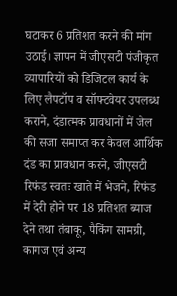घटाकर 6 प्रतिशत करने की मांग उठाई। ज्ञापन में जीएसटी पंजीकृत व्यापारियों को डिजिटल कार्य के लिए लैपटॉप व सॉफ्टवेयर उपलब्ध कराने, दंडात्मक प्रावधानों में जेल की सजा समाप्त कर केवल आर्थिक दंड का प्रावधान करने, जीएसटी रिफंड स्वतः खाते में भेजने, रिफंड में देरी होने पर 18 प्रतिशत ब्याज देने तथा तंबाकू, पैकिंग सामग्री, कागज एवं अन्य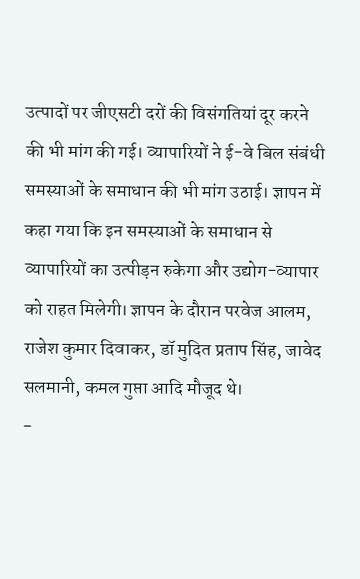उत्पादों पर जीएसटी दरों की विसंगतियां दूर करने की भी मांग की गई। व्यापारियों ने ई-वे बिल संबंधी समस्याओं के समाधान की भी मांग उठाई। ज्ञापन में कहा गया कि इन समस्याओं के समाधान से व्यापारियों का उत्पीड़न रुकेगा और उद्योग-व्यापार को राहत मिलेगी। ज्ञापन के दौरान परवेज आलम, राजेश कुमार दिवाकर, डॉ मुदित प्रताप सिंह, जावेद सलमानी, कमल गुप्ता आदि मौजूद थे।
-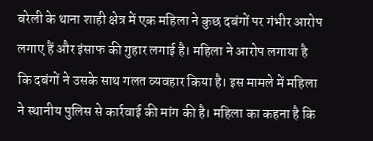बरेली के थाना शाही क्षेत्र में एक महिला ने कुछ दबंगों पर गंभीर आरोप लगाए हैं और इंसाफ की गुहार लगाई है। महिला ने आरोप लगाया है कि दबंगों ने उसके साथ गलत व्यवहार किया है। इस मामले में महिला ने स्थानीय पुलिस से कार्रवाई की मांग की है। महिला का कहना है कि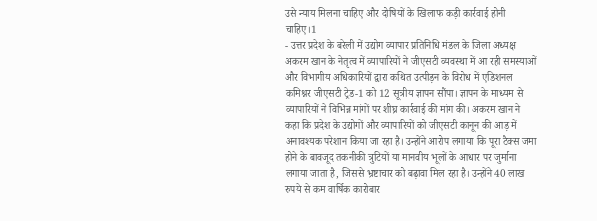उसे न्याय मिलना चाहिए और दोषियों के खिलाफ कड़ी कार्रवाई होनी चाहिए।1
- उत्तर प्रदेश के बरेली में उद्योग व्यापार प्रतिनिधि मंडल के जिला अध्यक्ष अकरम खान के नेतृत्व में व्यापारियों ने जीएसटी व्यवस्था में आ रही समस्याओं और विभागीय अधिकारियों द्वारा कथित उत्पीड़न के विरोध में एडिशनल कमिश्नर जीएसटी ट्रेड-1 को 12 सूत्रीय ज्ञापन सौंपा। ज्ञापन के माध्यम से व्यापारियों ने विभिन्न मांगों पर शीघ्र कार्रवाई की मांग की। अकरम खान ने कहा कि प्रदेश के उद्योगों और व्यापारियों को जीएसटी कानून की आड़ में अनावश्यक परेशान किया जा रहा है। उन्होंने आरोप लगाया कि पूरा टैक्स जमा होने के बावजूद तकनीकी त्रुटियों या मानवीय भूलों के आधार पर जुर्माना लगाया जाता है, जिससे भ्रष्टाचार को बढ़ावा मिल रहा है। उन्होंने 40 लाख रुपये से कम वार्षिक कारोबार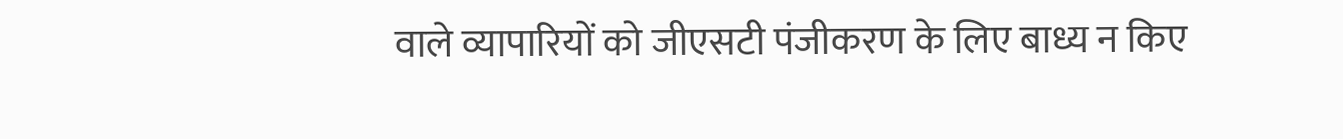वाले व्यापारियों को जीएसटी पंजीकरण के लिए बाध्य न किए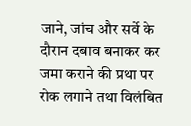जाने, जांच और सर्वे के दौरान दबाव बनाकर कर जमा कराने की प्रथा पर रोक लगाने तथा विलंबित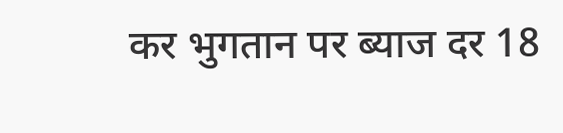कर भुगतान पर ब्याज दर 18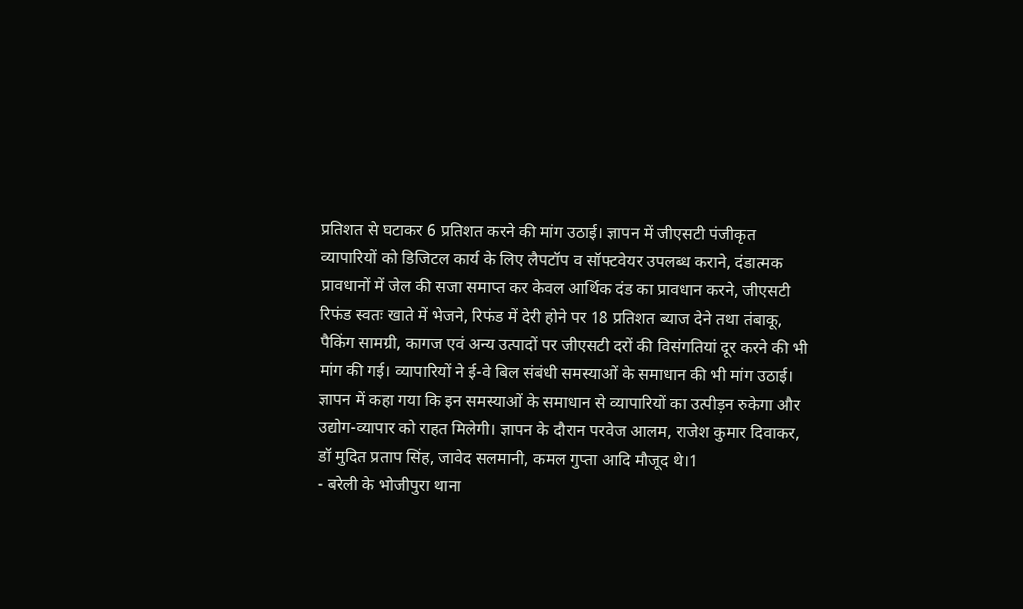प्रतिशत से घटाकर 6 प्रतिशत करने की मांग उठाई। ज्ञापन में जीएसटी पंजीकृत व्यापारियों को डिजिटल कार्य के लिए लैपटॉप व सॉफ्टवेयर उपलब्ध कराने, दंडात्मक प्रावधानों में जेल की सजा समाप्त कर केवल आर्थिक दंड का प्रावधान करने, जीएसटी रिफंड स्वतः खाते में भेजने, रिफंड में देरी होने पर 18 प्रतिशत ब्याज देने तथा तंबाकू, पैकिंग सामग्री, कागज एवं अन्य उत्पादों पर जीएसटी दरों की विसंगतियां दूर करने की भी मांग की गई। व्यापारियों ने ई-वे बिल संबंधी समस्याओं के समाधान की भी मांग उठाई। ज्ञापन में कहा गया कि इन समस्याओं के समाधान से व्यापारियों का उत्पीड़न रुकेगा और उद्योग-व्यापार को राहत मिलेगी। ज्ञापन के दौरान परवेज आलम, राजेश कुमार दिवाकर, डॉ मुदित प्रताप सिंह, जावेद सलमानी, कमल गुप्ता आदि मौजूद थे।1
- बरेली के भोजीपुरा थाना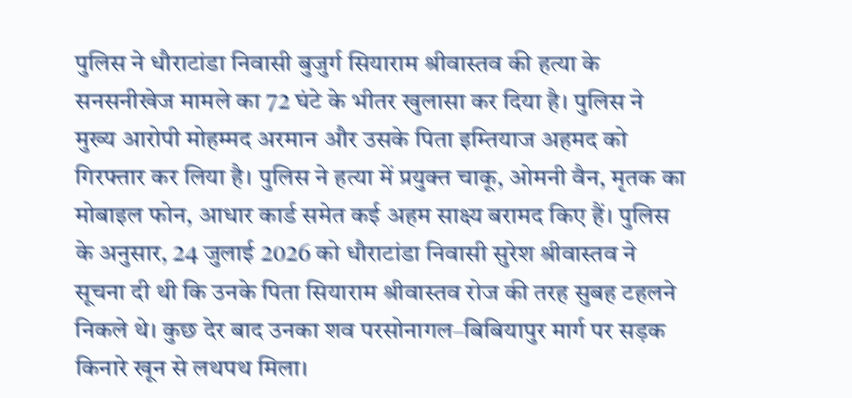पुलिस ने धौराटांडा निवासी बुजुर्ग सियाराम श्रीवास्तव की हत्या के सनसनीखेज मामले का 72 घंटे के भीतर खुलासा कर दिया है। पुलिस ने मुख्य आरोपी मोहम्मद अरमान और उसके पिता इम्तियाज अहमद को गिरफ्तार कर लिया है। पुलिस ने हत्या में प्रयुक्त चाकू, ओमनी वैन, मृतक का मोबाइल फोन, आधार कार्ड समेत कई अहम साक्ष्य बरामद किए हैं। पुलिस के अनुसार, 24 जुलाई 2026 को धौराटांडा निवासी सुरेश श्रीवास्तव ने सूचना दी थी कि उनके पिता सियाराम श्रीवास्तव रोज की तरह सुबह टहलने निकले थे। कुछ देर बाद उनका शव परसोनागल–बिबियापुर मार्ग पर सड़क किनारे खून से लथपथ मिला।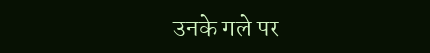उनके गले पर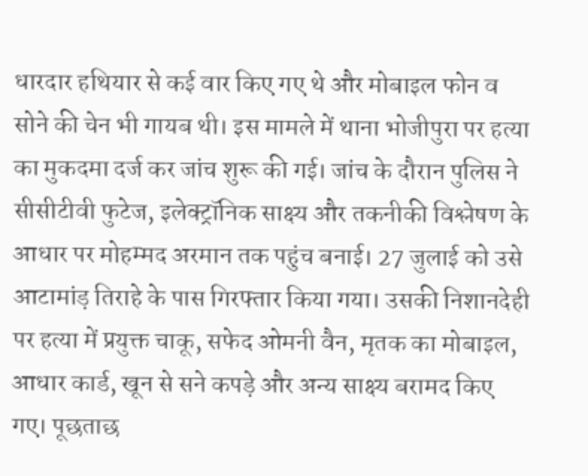धारदार हथियार से कई वार किए गए थे और मोबाइल फोन व सोने की चेन भी गायब थी। इस मामले में थाना भोजीपुरा पर हत्या का मुकदमा दर्ज कर जांच शुरू की गई। जांच के दौरान पुलिस ने सीसीटीवी फुटेज, इलेक्ट्रॉनिक साक्ष्य और तकनीकी विश्लेषण के आधार पर मोहम्मद अरमान तक पहुंच बनाई। 27 जुलाई को उसे आटामांड़ तिराहे के पास गिरफ्तार किया गया। उसकी निशानदेही पर हत्या में प्रयुक्त चाकू, सफेद ओमनी वैन, मृतक का मोबाइल, आधार कार्ड, खून से सने कपड़े और अन्य साक्ष्य बरामद किए गए। पूछताछ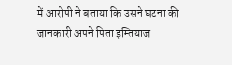में आरोपी ने बताया कि उसने घटना की जानकारी अपने पिता इम्तियाज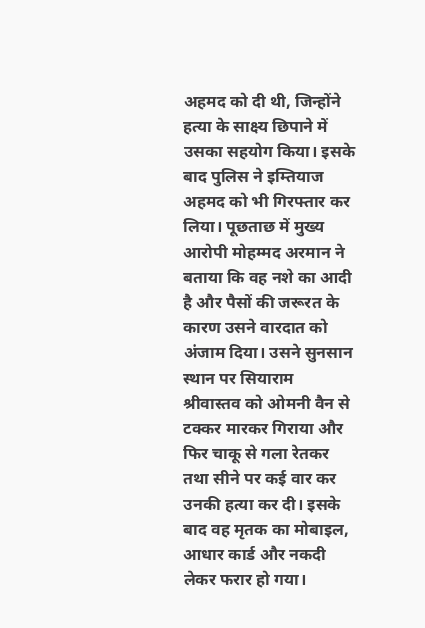अहमद को दी थी, जिन्होंने हत्या के साक्ष्य छिपाने में उसका सहयोग किया। इसके बाद पुलिस ने इम्तियाज अहमद को भी गिरफ्तार कर लिया। पूछताछ में मुख्य आरोपी मोहम्मद अरमान ने बताया कि वह नशे का आदी है और पैसों की जरूरत के कारण उसने वारदात को अंजाम दिया। उसने सुनसान स्थान पर सियाराम श्रीवास्तव को ओमनी वैन से टक्कर मारकर गिराया और फिर चाकू से गला रेतकर तथा सीने पर कई वार कर उनकी हत्या कर दी। इसके बाद वह मृतक का मोबाइल, आधार कार्ड और नकदी लेकर फरार हो गया।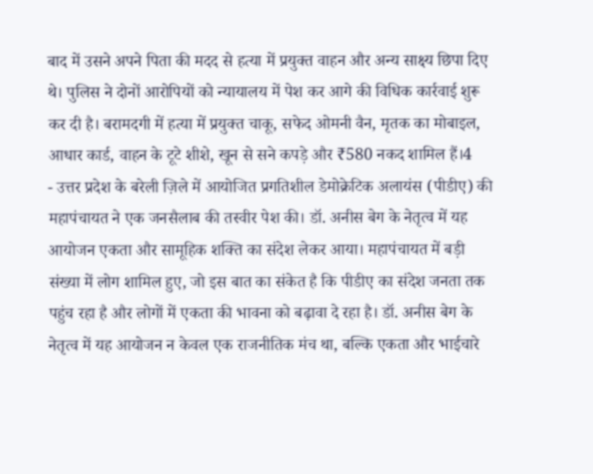बाद में उसने अपने पिता की मदद से हत्या में प्रयुक्त वाहन और अन्य साक्ष्य छिपा दिए थे। पुलिस ने दोनों आरोपियों को न्यायालय में पेश कर आगे की विधिक कार्रवाई शुरू कर दी है। बरामदगी में हत्या में प्रयुक्त चाकू, सफेद ओमनी वैन, मृतक का मोबाइल, आधार कार्ड, वाहन के टूटे शीशे, खून से सने कपड़े और ₹580 नकद शामिल हैं।4
- उत्तर प्रदेश के बरेली ज़िले में आयोजित प्रगतिशील डेमोक्रेटिक अलायंस (पीडीए) की महापंचायत ने एक जनसैलाब की तस्वीर पेश की। डॉ. अनीस बेग के नेतृत्व में यह आयोजन एकता और सामूहिक शक्ति का संदेश लेकर आया। महापंचायत में बड़ी संख्या में लोग शामिल हुए, जो इस बात का संकेत है कि पीडीए का संदेश जनता तक पहुंच रहा है और लोगों में एकता की भावना को बढ़ावा दे रहा है। डॉ. अनीस बेग के नेतृत्व में यह आयोजन न केवल एक राजनीतिक मंच था, बल्कि एकता और भाईचारे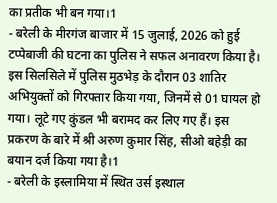का प्रतीक भी बन गया।1
- बरेली के मीरगंज बाजार में 15 जुलाई, 2026 को हुई टप्पेबाजी की घटना का पुलिस ने सफल अनावरण किया है। इस सिलसिले में पुलिस मुठभेड़ के दौरान 03 शातिर अभियुक्तों को गिरफ्तार किया गया, जिनमें से 01 घायल हो गया। लूटे गए कुंडल भी बरामद कर लिए गए हैं। इस प्रकरण के बारे में श्री अरुण कुमार सिंह, सीओ बहेड़ी का बयान दर्ज किया गया है।1
- बरेली के इस्लामिया में स्थित उर्स इस्थाल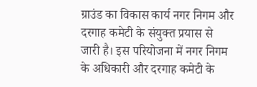ग्राउंड का विकास कार्य नगर निगम और दरगाह कमेटी के संयुक्त प्रयास से जारी है। इस परियोजना में नगर निगम के अधिकारी और दरगाह कमेटी के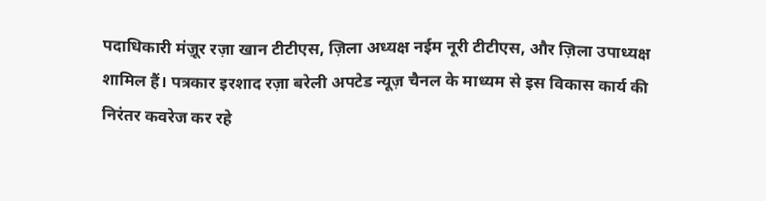पदाधिकारी मंज़ूर रज़ा खान टीटीएस, ज़िला अध्यक्ष नईम नूरी टीटीएस, और ज़िला उपाध्यक्ष शामिल हैं। पत्रकार इरशाद रज़ा बरेली अपटेड न्यूज़ चैनल के माध्यम से इस विकास कार्य की निरंतर कवरेज कर रहे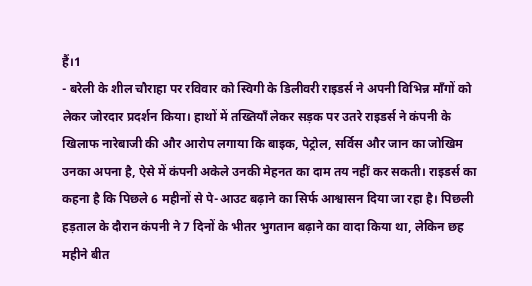हैं।1
- बरेली के शील चौराहा पर रविवार को स्विगी के डिलीवरी राइडर्स ने अपनी विभिन्न माँगों को लेकर जोरदार प्रदर्शन किया। हाथों में तख्तियाँ लेकर सड़क पर उतरे राइडर्स ने कंपनी के खिलाफ नारेबाजी की और आरोप लगाया कि बाइक, पेट्रोल, सर्विस और जान का जोखिम उनका अपना है, ऐसे में कंपनी अकेले उनकी मेहनत का दाम तय नहीं कर सकती। राइडर्स का कहना है कि पिछले 6 महीनों से पे-आउट बढ़ाने का सिर्फ आश्वासन दिया जा रहा है। पिछली हड़ताल के दौरान कंपनी ने 7 दिनों के भीतर भुगतान बढ़ाने का वादा किया था, लेकिन छह महीने बीत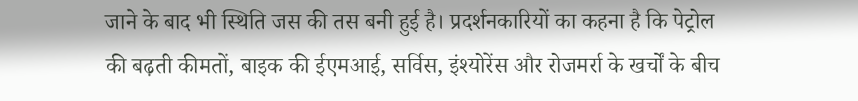जाने के बाद भी स्थिति जस की तस बनी हुई है। प्रदर्शनकारियों का कहना है कि पेट्रोल की बढ़ती कीमतों, बाइक की ईएमआई, सर्विस, इंश्योरेंस और रोजमर्रा के खर्चों के बीच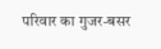परिवार का गुजर-बसर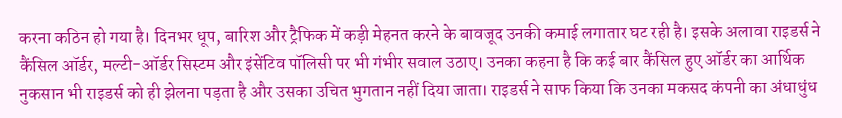करना कठिन हो गया है। दिनभर धूप, बारिश और ट्रैफिक में कड़ी मेहनत करने के बावजूद उनकी कमाई लगातार घट रही है। इसके अलावा राइडर्स ने कैंसिल ऑर्डर, मल्टी-ऑर्डर सिस्टम और इंसेंटिव पॉलिसी पर भी गंभीर सवाल उठाए। उनका कहना है कि कई बार कैंसिल हुए ऑर्डर का आर्थिक नुकसान भी राइडर्स को ही झेलना पड़ता है और उसका उचित भुगतान नहीं दिया जाता। राइडर्स ने साफ किया कि उनका मकसद कंपनी का अंधाधुंध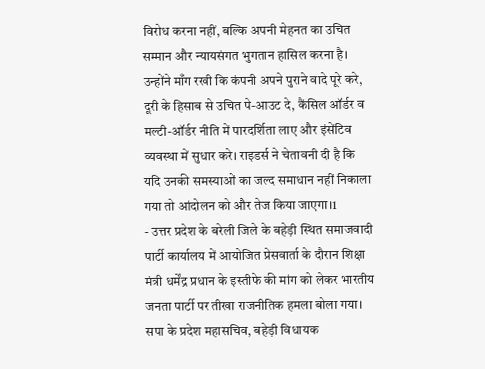विरोध करना नहीं, बल्कि अपनी मेहनत का उचित सम्मान और न्यायसंगत भुगतान हासिल करना है। उन्होंने माँग रखी कि कंपनी अपने पुराने वादे पूरे करे, दूरी के हिसाब से उचित पे-आउट दे, कैंसिल ऑर्डर व मल्टी-ऑर्डर नीति में पारदर्शिता लाए और इंसेंटिव व्यवस्था में सुधार करे। राइडर्स ने चेतावनी दी है कि यदि उनकी समस्याओं का जल्द समाधान नहीं निकाला गया तो आंदोलन को और तेज किया जाएगा।1
- उत्तर प्रदेश के बरेली जिले के बहेड़ी स्थित समाजवादी पार्टी कार्यालय में आयोजित प्रेसवार्ता के दौरान शिक्षा मंत्री धर्मेंद्र प्रधान के इस्तीफे की मांग को लेकर भारतीय जनता पार्टी पर तीखा राजनीतिक हमला बोला गया। सपा के प्रदेश महासचिव, बहेड़ी विधायक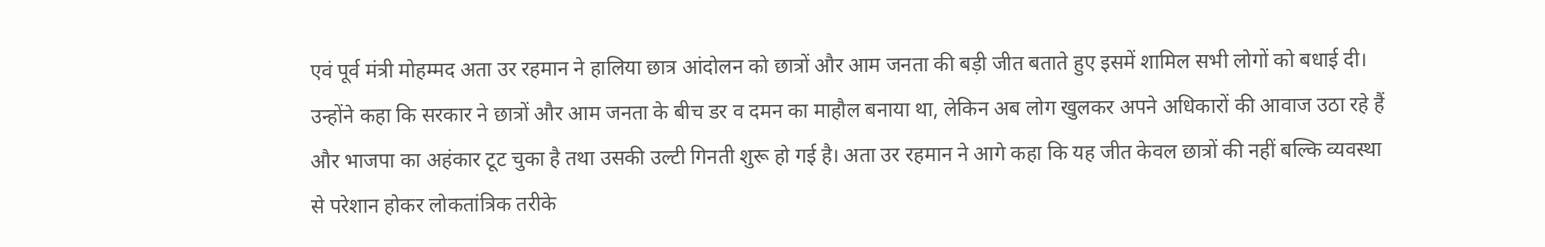एवं पूर्व मंत्री मोहम्मद अता उर रहमान ने हालिया छात्र आंदोलन को छात्रों और आम जनता की बड़ी जीत बताते हुए इसमें शामिल सभी लोगों को बधाई दी। उन्होंने कहा कि सरकार ने छात्रों और आम जनता के बीच डर व दमन का माहौल बनाया था, लेकिन अब लोग खुलकर अपने अधिकारों की आवाज उठा रहे हैं और भाजपा का अहंकार टूट चुका है तथा उसकी उल्टी गिनती शुरू हो गई है। अता उर रहमान ने आगे कहा कि यह जीत केवल छात्रों की नहीं बल्कि व्यवस्था से परेशान होकर लोकतांत्रिक तरीके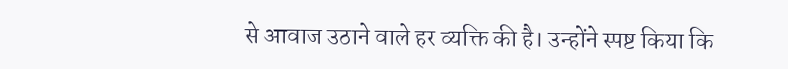से आवाज उठाने वाले हर व्यक्ति की है। उन्होंने स्पष्ट किया कि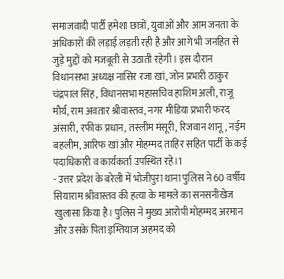समाजवादी पार्टी हमेशा छात्रों, युवाओं और आम जनता के अधिकारों की लड़ाई लड़ती रही है और आगे भी जनहित से जुड़े मुद्दों को मजबूती से उठाती रहेगी। इस दौरान विधानसभा अध्यक्ष नासिर रजा खां, जोन प्रभारी ठाकुर चंद्रपाल सिंह, विधानसभा महासचिव हाशिम अली, राजू मौर्य, राम अवतार श्रीवास्तव, नगर मीडिया प्रभारी फरद अंसारी, रफीक प्रधान, तस्लीम मंसूरी, रिजवान शानू, नईम बहलीम, आरिफ खां और मोहम्मद ताहिर सहित पार्टी के कई पदाधिकारी व कार्यकर्ता उपस्थित रहे।1
- उत्तर प्रदेश के बरेली में भोजीपुरा थाना पुलिस ने 60 वर्षीय सियाराम श्रीवास्तव की हत्या के मामले का सनसनीखेज खुलासा किया है। पुलिस ने मुख्य आरोपी मोहम्मद अरमान और उसके पिता इम्तियाज अहमद को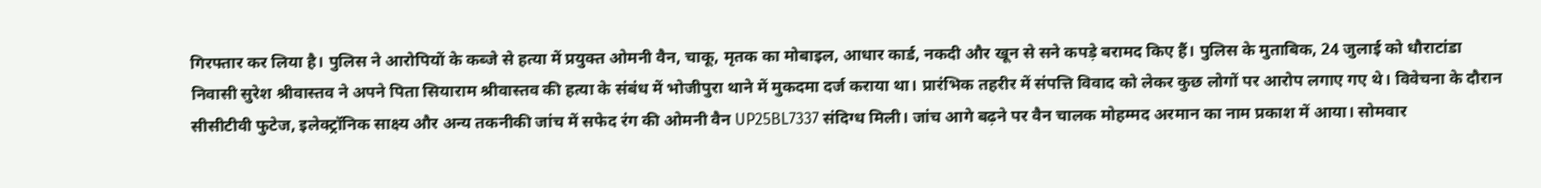गिरफ्तार कर लिया है। पुलिस ने आरोपियों के कब्जे से हत्या में प्रयुक्त ओमनी वैन, चाकू, मृतक का मोबाइल, आधार कार्ड, नकदी और खून से सने कपड़े बरामद किए हैं। पुलिस के मुताबिक, 24 जुलाई को धौराटांडा निवासी सुरेश श्रीवास्तव ने अपने पिता सियाराम श्रीवास्तव की हत्या के संबंध में भोजीपुरा थाने में मुकदमा दर्ज कराया था। प्रारंभिक तहरीर में संपत्ति विवाद को लेकर कुछ लोगों पर आरोप लगाए गए थे। विवेचना के दौरान सीसीटीवी फुटेज, इलेक्ट्रॉनिक साक्ष्य और अन्य तकनीकी जांच में सफेद रंग की ओमनी वैन UP25BL7337 संदिग्ध मिली। जांच आगे बढ़ने पर वैन चालक मोहम्मद अरमान का नाम प्रकाश में आया। सोमवार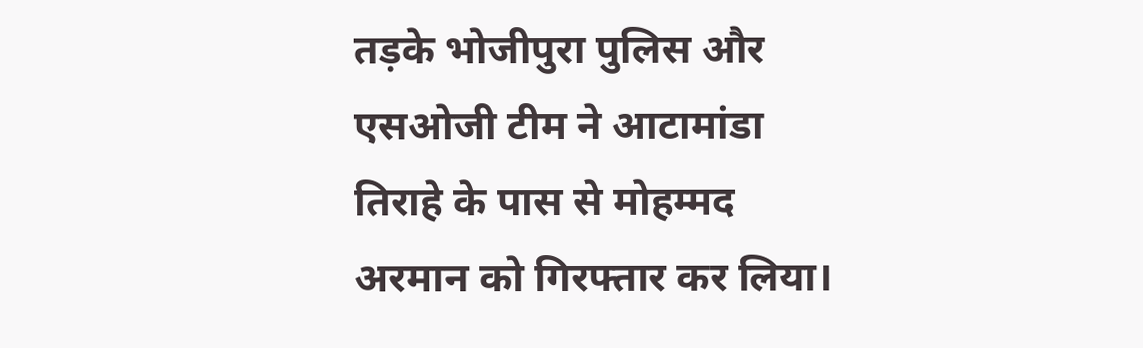तड़के भोजीपुरा पुलिस और एसओजी टीम ने आटामांडा तिराहे के पास से मोहम्मद अरमान को गिरफ्तार कर लिया।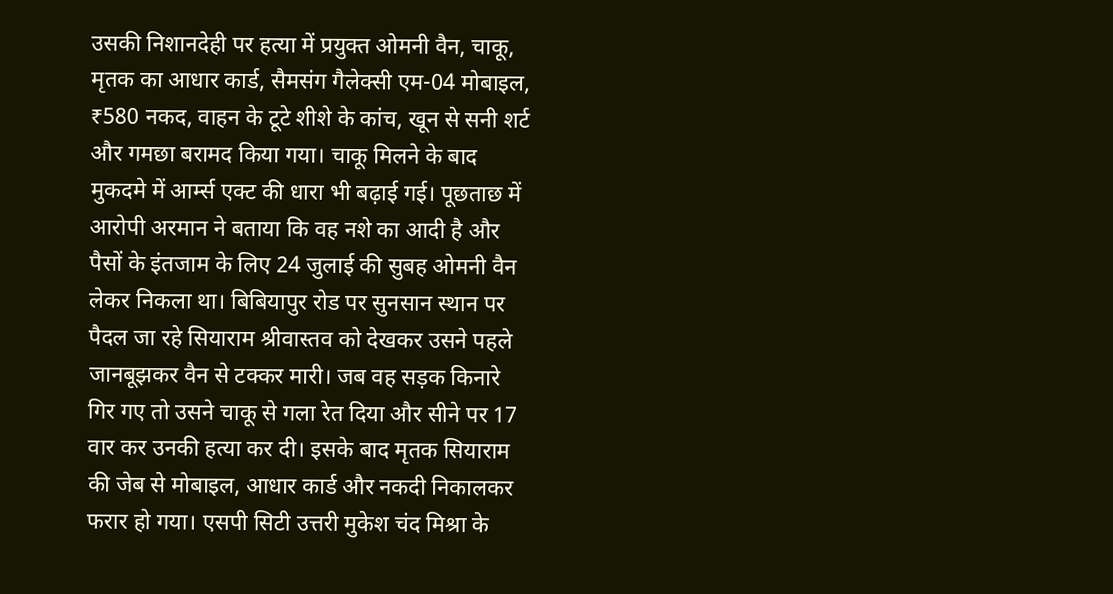उसकी निशानदेही पर हत्या में प्रयुक्त ओमनी वैन, चाकू, मृतक का आधार कार्ड, सैमसंग गैलेक्सी एम-04 मोबाइल, ₹580 नकद, वाहन के टूटे शीशे के कांच, खून से सनी शर्ट और गमछा बरामद किया गया। चाकू मिलने के बाद मुकदमे में आर्म्स एक्ट की धारा भी बढ़ाई गई। पूछताछ में आरोपी अरमान ने बताया कि वह नशे का आदी है और पैसों के इंतजाम के लिए 24 जुलाई की सुबह ओमनी वैन लेकर निकला था। बिबियापुर रोड पर सुनसान स्थान पर पैदल जा रहे सियाराम श्रीवास्तव को देखकर उसने पहले जानबूझकर वैन से टक्कर मारी। जब वह सड़क किनारे गिर गए तो उसने चाकू से गला रेत दिया और सीने पर 17 वार कर उनकी हत्या कर दी। इसके बाद मृतक सियाराम की जेब से मोबाइल, आधार कार्ड और नकदी निकालकर फरार हो गया। एसपी सिटी उत्तरी मुकेश चंद मिश्रा के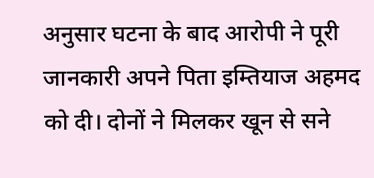अनुसार घटना के बाद आरोपी ने पूरी जानकारी अपने पिता इम्तियाज अहमद को दी। दोनों ने मिलकर खून से सने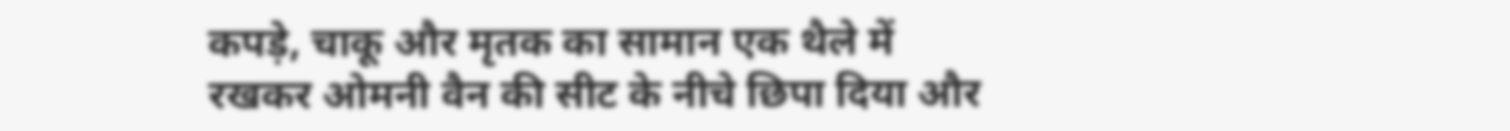कपड़े, चाकू और मृतक का सामान एक थैले में रखकर ओमनी वैन की सीट के नीचे छिपा दिया और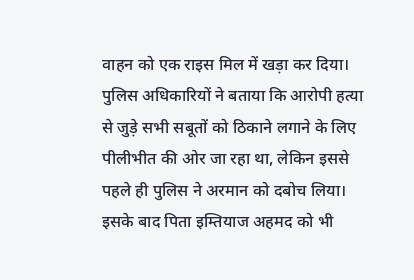वाहन को एक राइस मिल में खड़ा कर दिया। पुलिस अधिकारियों ने बताया कि आरोपी हत्या से जुड़े सभी सबूतों को ठिकाने लगाने के लिए पीलीभीत की ओर जा रहा था, लेकिन इससे पहले ही पुलिस ने अरमान को दबोच लिया। इसके बाद पिता इम्तियाज अहमद को भी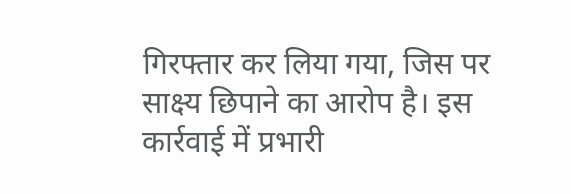गिरफ्तार कर लिया गया, जिस पर साक्ष्य छिपाने का आरोप है। इस कार्रवाई में प्रभारी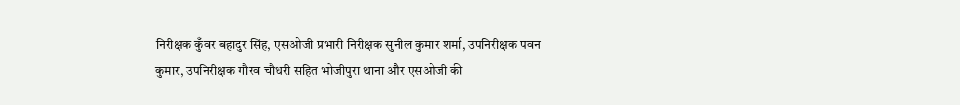निरीक्षक कुँवर बहादुर सिंह, एसओजी प्रभारी निरीक्षक सुनील कुमार शर्मा, उपनिरीक्षक पवन कुमार, उपनिरीक्षक गौरव चौधरी सहित भोजीपुरा थाना और एसओजी की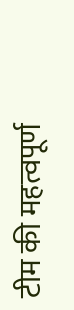टीम की महत्वपूर्ण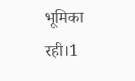भूमिका रही।1